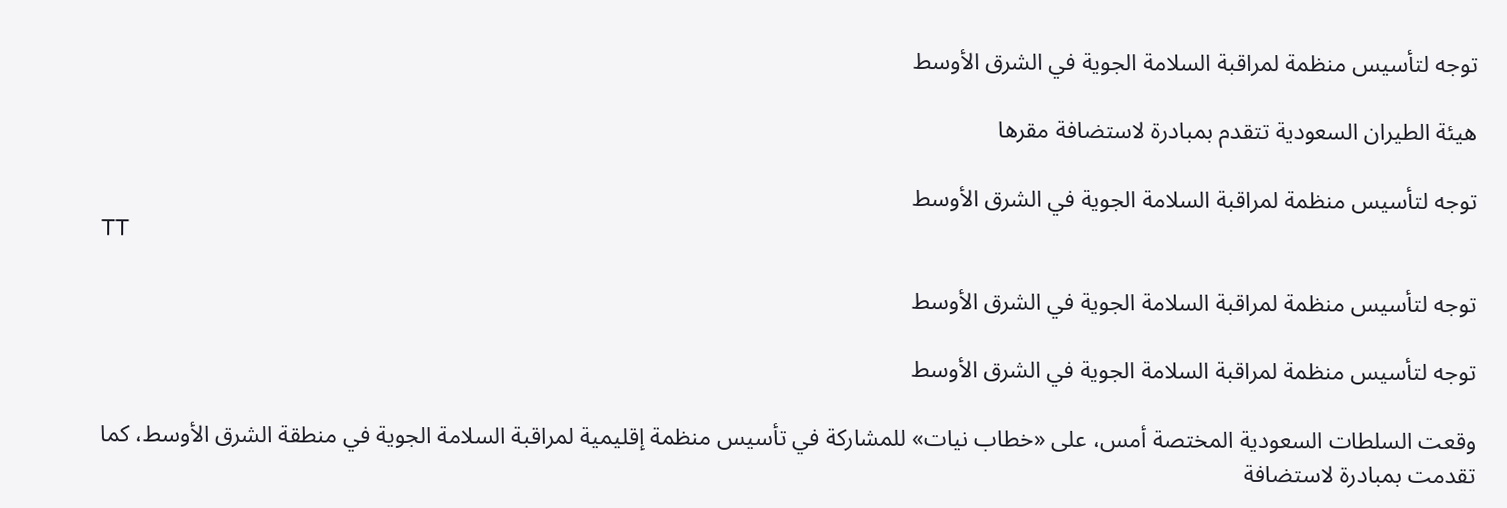توجه لتأسيس منظمة لمراقبة السلامة الجوية في الشرق الأوسط

هيئة الطيران السعودية تتقدم بمبادرة لاستضافة مقرها

توجه لتأسيس منظمة لمراقبة السلامة الجوية في الشرق الأوسط
TT

توجه لتأسيس منظمة لمراقبة السلامة الجوية في الشرق الأوسط

توجه لتأسيس منظمة لمراقبة السلامة الجوية في الشرق الأوسط

وقعت السلطات السعودية المختصة أمس، على «خطاب نيات» للمشاركة في تأسيس منظمة إقليمية لمراقبة السلامة الجوية في منطقة الشرق الأوسط، كما تقدمت بمبادرة لاستضافة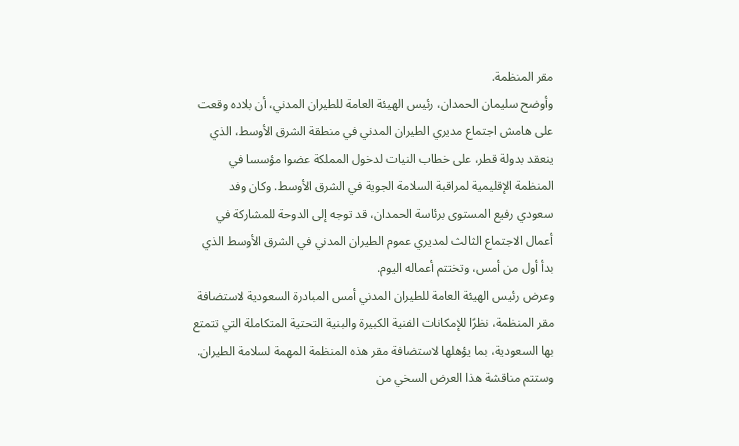مقر المنظمة.
وأوضح سليمان الحمدان، رئيس الهيئة العامة للطيران المدني، أن بلاده وقعت على هامش اجتماع مديري الطيران المدني في منطقة الشرق الأوسط، الذي ينعقد بدولة قطر، على خطاب النيات لدخول المملكة عضوا مؤسسا في المنظمة الإقليمية لمراقبة السلامة الجوية في الشرق الأوسط. وكان وفد سعودي رفيع المستوى برئاسة الحمدان، قد توجه إلى الدوحة للمشاركة في أعمال الاجتماع الثالث لمديري عموم الطيران المدني في الشرق الأوسط الذي بدأ أول من أمس، وتختتم أعماله اليوم.
وعرض رئيس الهيئة العامة للطيران المدني أمس المبادرة السعودية لاستضافة مقر المنظمة، نظرًا للإمكانات الفنية الكبيرة والبنية التحتية المتكاملة التي تتمتع بها السعودية، بما يؤهلها لاستضافة مقر هذه المنظمة المهمة لسلامة الطيران. وستتم مناقشة هذا العرض السخي من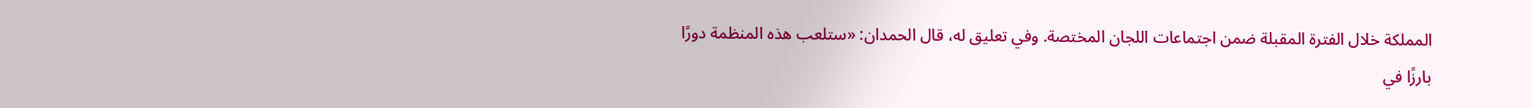المملكة خلال الفترة المقبلة ضمن اجتماعات اللجان المختصة. وفي تعليق له، قال الحمدان: «ستلعب هذه المنظمة دورًا بارزًا في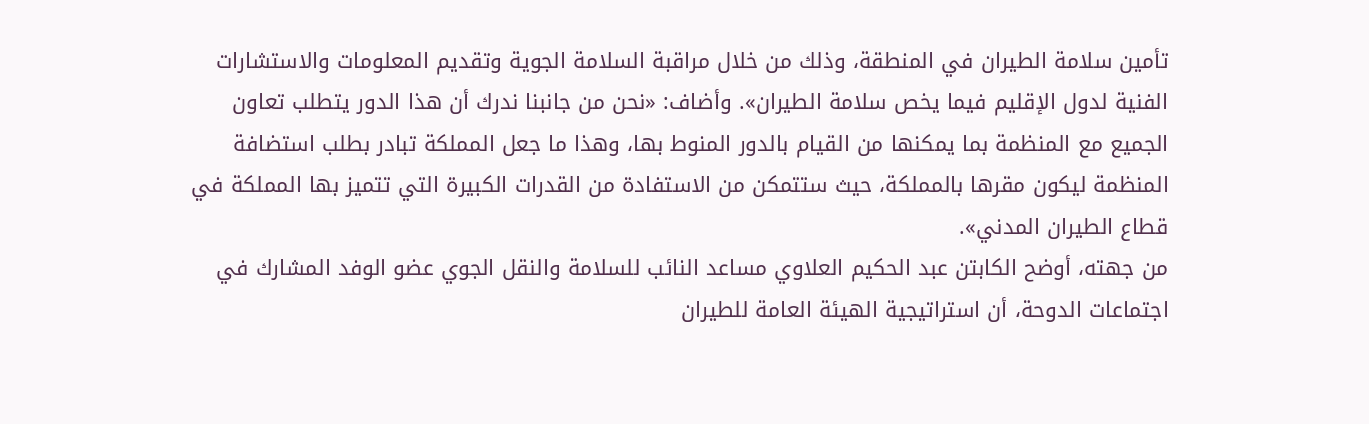تأمين سلامة الطيران في المنطقة، وذلك من خلال مراقبة السلامة الجوية وتقديم المعلومات والاستشارات الفنية لدول الإقليم فيما يخص سلامة الطيران». وأضاف: «نحن من جانبنا ندرك أن هذا الدور يتطلب تعاون الجميع مع المنظمة بما يمكنها من القيام بالدور المنوط بها، وهذا ما جعل المملكة تبادر بطلب استضافة المنظمة ليكون مقرها بالمملكة، حيث ستتمكن من الاستفادة من القدرات الكبيرة التي تتميز بها المملكة في قطاع الطيران المدني».
من جهته، أوضح الكابتن عبد الحكيم العلاوي مساعد النائب للسلامة والنقل الجوي عضو الوفد المشارك في اجتماعات الدوحة، أن استراتيجية الهيئة العامة للطيران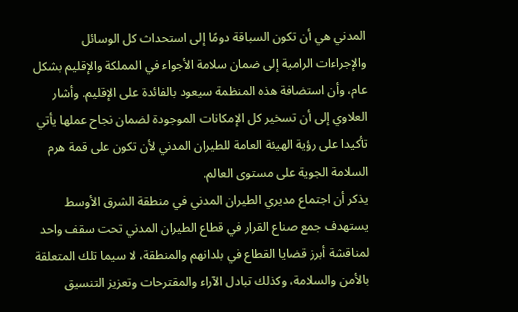المدني هي أن تكون السباقة دومًا إلى استحداث كل الوسائل والإجراءات الرامية إلى ضمان سلامة الأجواء في المملكة والإقليم بشكل عام، وأن استضافة هذه المنظمة سيعود بالفائدة على الإقليم. وأشار العلاوي إلى أن تسخير كل الإمكانات الموجودة لضمان نجاح عملها يأتي تأكيدا على رؤية الهيئة العامة للطيران المدني لأن تكون على قمة هرم السلامة الجوية على مستوى العالم.
يذكر أن اجتماع مديري الطيران المدني في منطقة الشرق الأوسط يستهدف جمع صناع القرار في قطاع الطيران المدني تحت سقف واحد لمناقشة أبرز قضايا القطاع في بلدانهم والمنطقة، لا سيما تلك المتعلقة بالأمن والسلامة، وكذلك تبادل الآراء والمقترحات وتعزيز التنسيق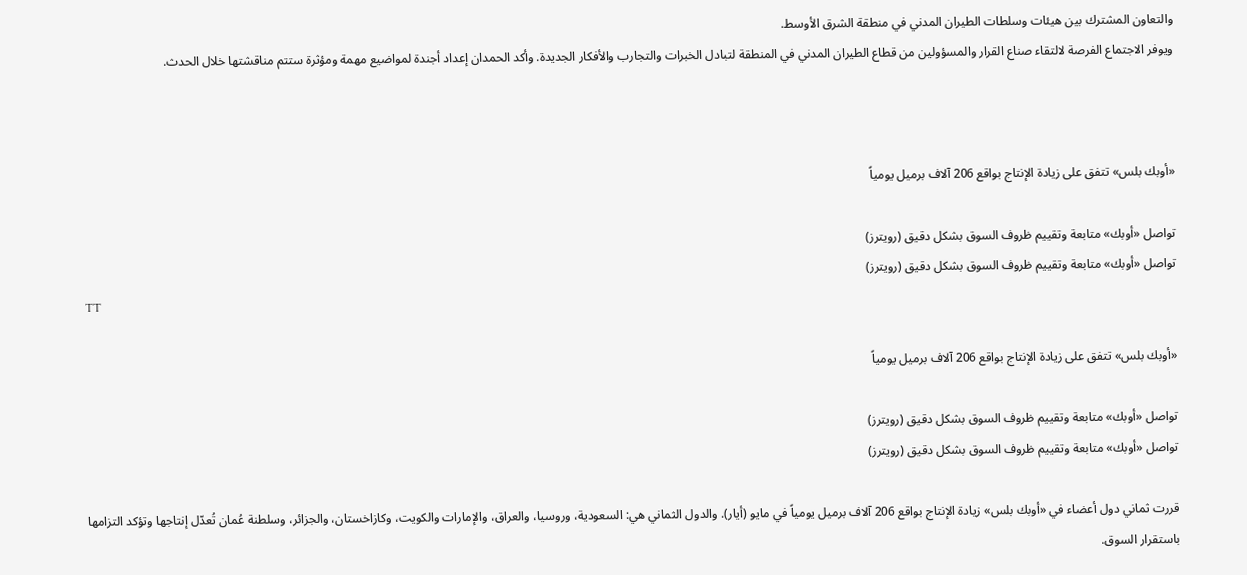والتعاون المشترك بين هيئات وسلطات الطيران المدني في منطقة الشرق الأوسط.
ويوفر الاجتماع الفرصة لالتقاء صناع القرار والمسؤولين من قطاع الطيران المدني في المنطقة لتبادل الخبرات والتجارب والأفكار الجديدة. وأكد الحمدان إعداد أجندة لمواضيع مهمة ومؤثرة ستتم مناقشتها خلال الحدث.



«أوبك بلس» تتفق على زيادة الإنتاج بواقع 206 آلاف برميل يومياً

تواصل «أوبك» متابعة وتقييم ظروف السوق بشكل دقيق (رويترز)
تواصل «أوبك» متابعة وتقييم ظروف السوق بشكل دقيق (رويترز)
TT

«أوبك بلس» تتفق على زيادة الإنتاج بواقع 206 آلاف برميل يومياً

تواصل «أوبك» متابعة وتقييم ظروف السوق بشكل دقيق (رويترز)
تواصل «أوبك» متابعة وتقييم ظروف السوق بشكل دقيق (رويترز)

قررت ثماني دول أعضاء في «أوبك بلس» زيادة الإنتاج بواقع 206 آلاف برميل يومياً في مايو (أيار). والدول الثماني هي: السعودية، وروسيا، والعراق، والإمارات والكويت، وكازاخستان، والجزائر، وسلطنة عُمان تُعدّل إنتاجها وتؤكد التزامها باستقرار السوق.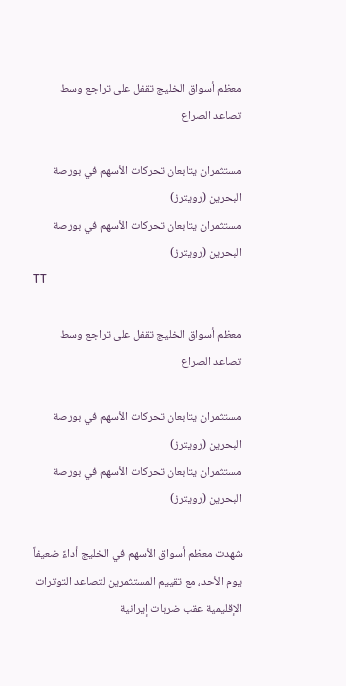معظم أسواق الخليج تقفل على تراجع وسط تصاعد الصراع

مستثمران يتابعان تحركات الأسهم في بورصة البحرين (رويترز)
مستثمران يتابعان تحركات الأسهم في بورصة البحرين (رويترز)
TT

معظم أسواق الخليج تقفل على تراجع وسط تصاعد الصراع

مستثمران يتابعان تحركات الأسهم في بورصة البحرين (رويترز)
مستثمران يتابعان تحركات الأسهم في بورصة البحرين (رويترز)

شهدت معظم أسواق الأسهم في الخليج أداءً ضعيفاً يوم الأحد، مع تقييم المستثمرين لتصاعد التوترات الإقليمية عقب ضربات إيرانية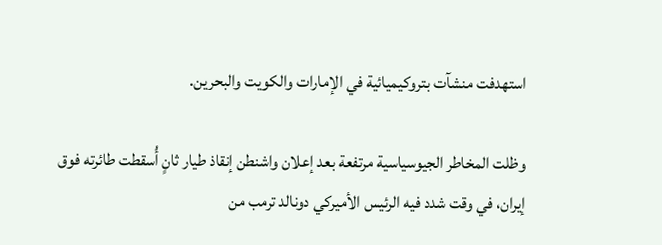استهدفت منشآت بتروكيميائية في الإمارات والكويت والبحرين.

وظلت المخاطر الجيوسياسية مرتفعة بعد إعلان واشنطن إنقاذ طيار ثانٍ أُسقطت طائرته فوق إيران، في وقت شدد فيه الرئيس الأميركي دونالد ترمب من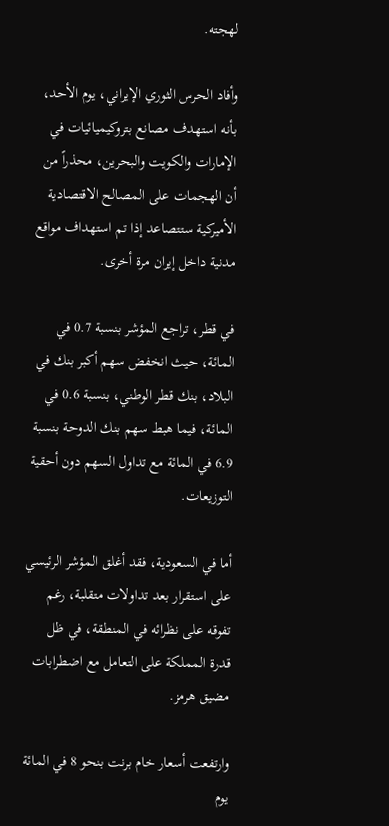لهجته.

وأفاد الحرس الثوري الإيراني، يوم الأحد، بأنه استهدف مصانع بتروكيميائيات في الإمارات والكويت والبحرين، محذراً من أن الهجمات على المصالح الاقتصادية الأميركية ستتصاعد إذا تم استهداف مواقع مدنية داخل إيران مرة أخرى.

في قطر، تراجع المؤشر بنسبة 0.7 في المائة، حيث انخفض سهم أكبر بنك في البلاد، بنك قطر الوطني، بنسبة 0.6 في المائة، فيما هبط سهم بنك الدوحة بنسبة 6.9 في المائة مع تداول السهم دون أحقية التوزيعات.

أما في السعودية، فقد أغلق المؤشر الرئيسي على استقرار بعد تداولات متقلبة، رغم تفوقه على نظرائه في المنطقة، في ظل قدرة المملكة على التعامل مع اضطرابات مضيق هرمز.

وارتفعت أسعار خام برنت بنحو 8 في المائة يوم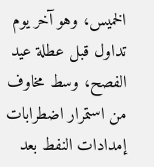الخميس، وهو آخر يوم تداول قبل عطلة عيد الفصح، وسط مخاوف من استمرار اضطرابات إمدادات النفط بعد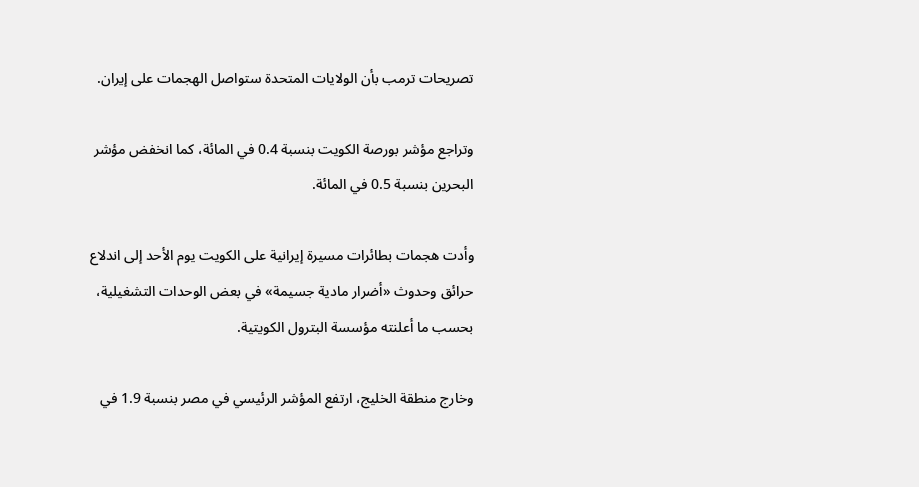تصريحات ترمب بأن الولايات المتحدة ستواصل الهجمات على إيران.

وتراجع مؤشر بورصة الكويت بنسبة 0.4 في المائة، كما انخفض مؤشر البحرين بنسبة 0.5 في المائة.

وأدت هجمات بطائرات مسيرة إيرانية على الكويت يوم الأحد إلى اندلاع حرائق وحدوث «أضرار مادية جسيمة» في بعض الوحدات التشغيلية، بحسب ما أعلنته مؤسسة البترول الكويتية.

وخارج منطقة الخليج، ارتفع المؤشر الرئيسي في مصر بنسبة 1.9 في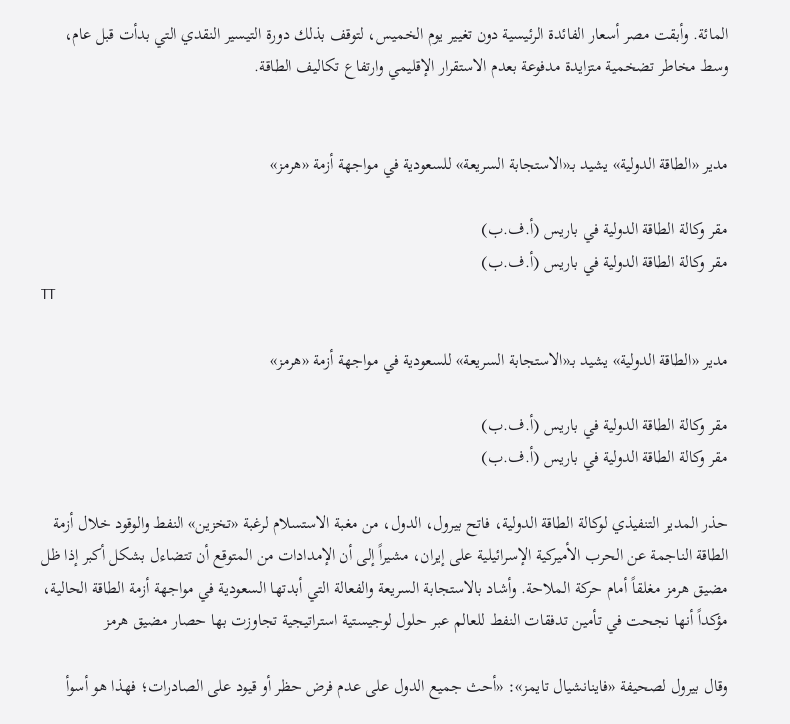المائة. وأبقت مصر أسعار الفائدة الرئيسية دون تغيير يوم الخميس، لتوقف بذلك دورة التيسير النقدي التي بدأت قبل عام، وسط مخاطر تضخمية متزايدة مدفوعة بعدم الاستقرار الإقليمي وارتفاع تكاليف الطاقة.


مدير «الطاقة الدولية» يشيد بـ«الاستجابة السريعة» للسعودية في مواجهة أزمة «هرمز»

مقر وكالة الطاقة الدولية في باريس (أ.ف.ب)
مقر وكالة الطاقة الدولية في باريس (أ.ف.ب)
TT

مدير «الطاقة الدولية» يشيد بـ«الاستجابة السريعة» للسعودية في مواجهة أزمة «هرمز»

مقر وكالة الطاقة الدولية في باريس (أ.ف.ب)
مقر وكالة الطاقة الدولية في باريس (أ.ف.ب)

حذر المدير التنفيذي لوكالة الطاقة الدولية، فاتح بيرول، الدول، من مغبة الاستسلام لرغبة «تخزين» النفط والوقود خلال أزمة الطاقة الناجمة عن الحرب الأميركية الإسرائيلية على إيران، مشيراً إلى أن الإمدادات من المتوقع أن تتضاءل بشكل أكبر إذا ظل مضيق هرمز مغلقاً أمام حركة الملاحة. وأشاد بالاستجابة السريعة والفعالة التي أبدتها السعودية في مواجهة أزمة الطاقة الحالية، مؤكداً أنها نجحت في تأمين تدفقات النفط للعالم عبر حلول لوجيستية استراتيجية تجاوزت بها حصار مضيق هرمز

وقال بيرول لصحيفة «فاينانشيال تايمز»: «أحث جميع الدول على عدم فرض حظر أو قيود على الصادرات؛ فهذا هو أسوأ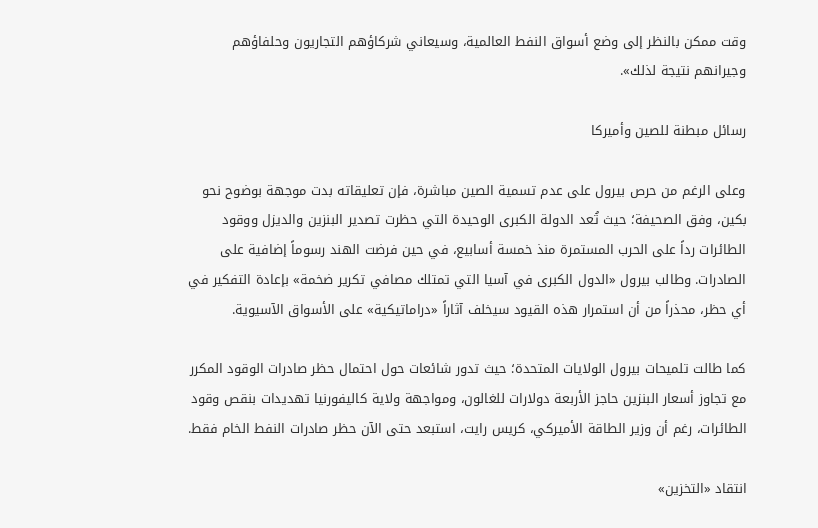وقت ممكن بالنظر إلى وضع أسواق النفط العالمية، وسيعاني شركاؤهم التجاريون وحلفاؤهم وجيرانهم نتيجة لذلك».

رسائل مبطنة للصين وأميركا

وعلى الرغم من حرص بيرول على عدم تسمية الصين مباشرة، فإن تعليقاته بدت موجهة بوضوح نحو بكين، وفق الصحيفة؛ حيث تُعد الدولة الكبرى الوحيدة التي حظرت تصدير البنزين والديزل ووقود الطائرات رداً على الحرب المستمرة منذ خمسة أسابيع، في حين فرضت الهند رسوماً إضافية على الصادرات. وطالب بيرول «الدول الكبرى في آسيا التي تمتلك مصافي تكرير ضخمة» بإعادة التفكير في أي حظر، محذراً من أن استمرار هذه القيود سيخلف آثاراً «دراماتيكية» على الأسواق الآسيوية.

كما طالت تلميحات بيرول الولايات المتحدة؛ حيث تدور شائعات حول احتمال حظر صادرات الوقود المكرر مع تجاوز أسعار البنزين حاجز الأربعة دولارات للغالون، ومواجهة ولاية كاليفورنيا تهديدات بنقص وقود الطائرات، رغم أن وزير الطاقة الأميركي، كريس رايت، استبعد حتى الآن حظر صادرات النفط الخام فقط.

انتقاد «التخزين»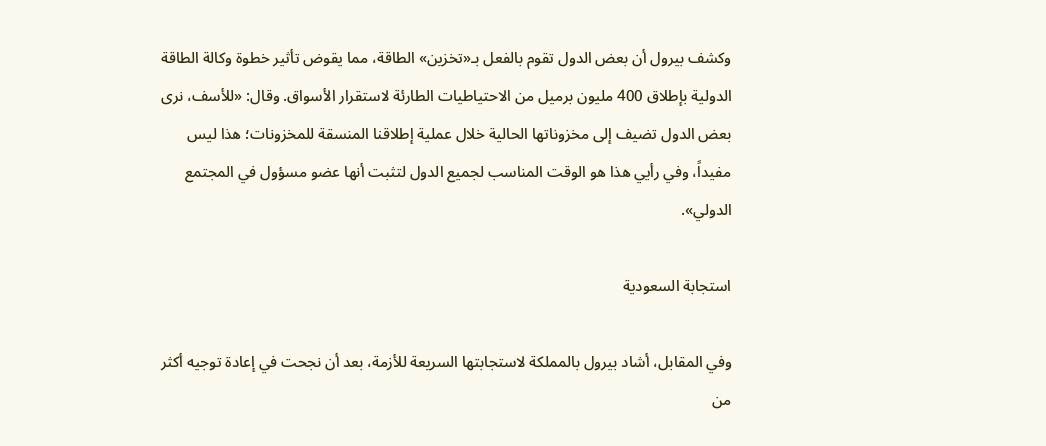وكشف بيرول أن بعض الدول تقوم بالفعل بـ«تخزين» الطاقة، مما يقوض تأثير خطوة وكالة الطاقة الدولية بإطلاق 400 مليون برميل من الاحتياطيات الطارئة لاستقرار الأسواق. وقال: «للأسف، نرى بعض الدول تضيف إلى مخزوناتها الحالية خلال عملية إطلاقنا المنسقة للمخزونات؛ هذا ليس مفيداً، وفي رأيي هذا هو الوقت المناسب لجميع الدول لتثبت أنها عضو مسؤول في المجتمع الدولي».

استجابة السعودية

وفي المقابل، أشاد بيرول بالمملكة لاستجابتها السريعة للأزمة، بعد أن نجحت في إعادة توجيه أكثر من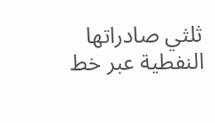ثلثي صادراتها النفطية عبر خط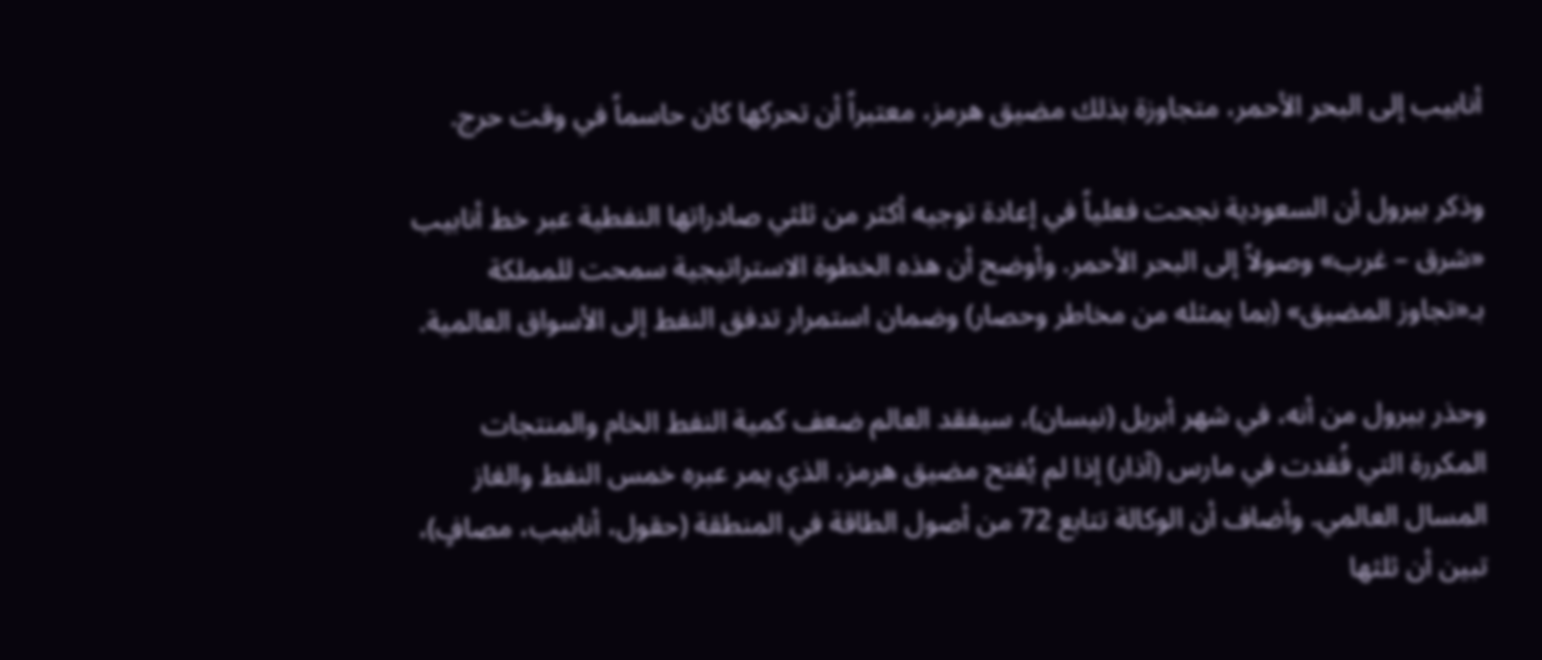أنابيب إلى البحر الأحمر، متجاوزة بذلك مضيق هرمز، معتبراً أن تحركها كان حاسماً في وقت حرج.

وذكر بيرول أن السعودية نجحت فعلياً في إعادة توجيه أكثر من ثلثي صادراتها النفطية عبر خط أنابيب «شرق – غرب» وصولاً إلى البحر الأحمر. وأوضح أن هذه الخطوة الاستراتيجية سمحت للمملكة بـ«تجاوز المضيق» (بما يمثله من مخاطر وحصار) وضمان استمرار تدفق النفط إلى الأسواق العالمية.

وحذر بيرول من أنه، في شهر أبريل (نيسان)، سيفقد العالم ضعف كمية النفط الخام والمنتجات المكررة التي فُقدت في مارس (آذار) إذا لم يُفتح مضيق هرمز، الذي يمر عبره خمس النفط والغاز المسال العالمي. وأضاف أن الوكالة تتابع 72 من أصول الطاقة في المنطقة (حقول، أنابيب، مصافٍ)، تبين أن ثلثها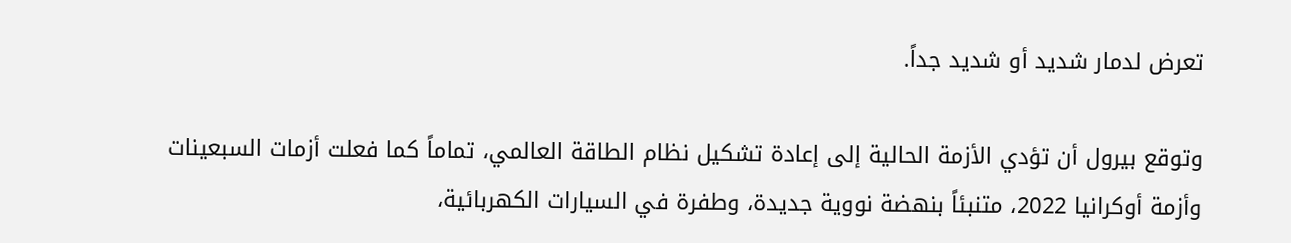تعرض لدمار شديد أو شديد جداً.

وتوقع بيرول أن تؤدي الأزمة الحالية إلى إعادة تشكيل نظام الطاقة العالمي، تماماً كما فعلت أزمات السبعينات وأزمة أوكرانيا 2022، متنبئاً بنهضة نووية جديدة، وطفرة في السيارات الكهربائية،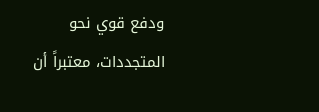ودفع قوي نحو المتجددات، معتبراً أن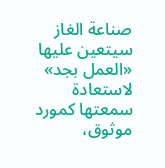صناعة الغاز سيتعين عليها «العمل بجد» لاستعادة سمعتها كمورد موثوق،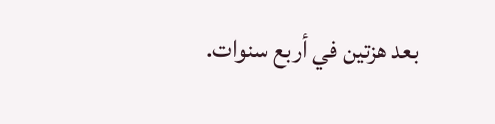بعد هزتين في أربع سنوات.